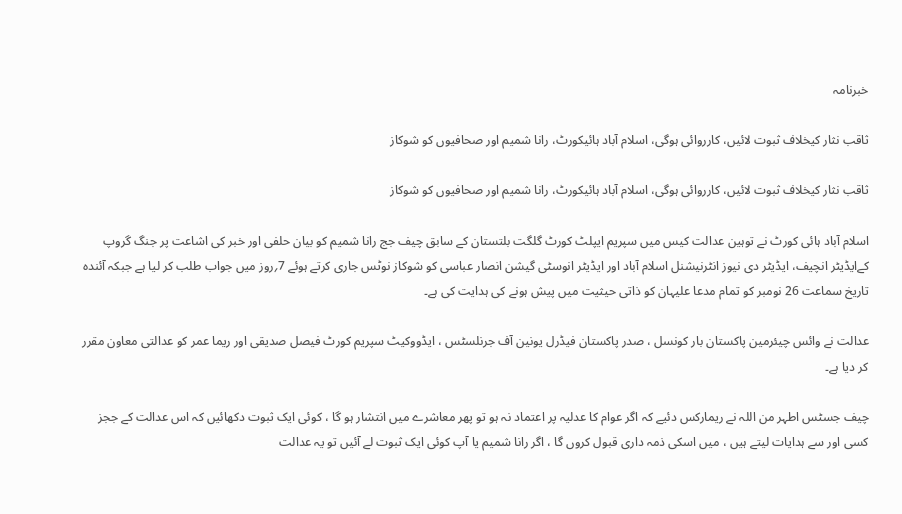خبرنامہ

ثاقب نثار کیخلاف ثبوت لائیں، کارروائی ہوگی، اسلام آباد ہائیکورٹ، رانا شمیم اور صحافیوں کو شوکاز

ثاقب نثار کیخلاف ثبوت لائیں، کارروائی ہوگی، اسلام آباد ہائیکورٹ، رانا شمیم اور صحافیوں کو شوکاز

اسلام آباد ہائی کورٹ نے توہین عدالت کیس میں سپریم ایپلٹ کورٹ گلگت بلتستان کے سابق چیف جج رانا شمیم کو بیان حلفی اور خبر کی اشاعت پر جنگ گروپ کےایڈیٹر انچیف، ایڈیٹر دی نیوز انٹرنیشنل اسلام آباد اور ایڈیٹر انوسٹی گیشن انصار عباسی کو شوکاز نوٹس جاری کرتے ہوئے 7؍روز میں جواب طلب کر لیا ہے جبکہ آئندہ تاریخ سماعت 26 نومبر کو تمام مدعا علیہان کو ذاتی حیثیت میں پیش ہونے کی ہدایت کی ہے۔

عدالت نے وائس چیئرمین پاکستان بار کونسل ، صدر پاکستان فیڈرل یونین آف جرنلسٹس ، ایڈووکیٹ سپریم کورٹ فیصل صدیقی اور ریما عمر کو عدالتی معاون مقرر کر دیا ہے۔

چیف جسٹس اطہر من اللہ نے ریمارکس دئیے کہ اگر عوام کا عدلیہ پر اعتماد نہ ہو تو پھر معاشرے میں انتشار ہو گا ، کوئی ایک ثبوت دکھائیں کہ اس عدالت کے ججز کسی اور سے ہدایات لیتے ہیں ، میں اسکی ذمہ داری قبول کروں گا ، اگر رانا شمیم یا آپ کوئی ایک ثبوت لے آئیں تو یہ عدالت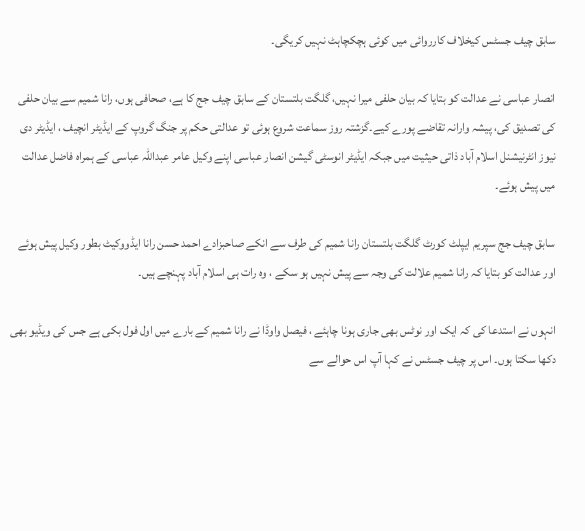سابق چیف جسٹس کیخلاف کارروائی میں کوئی ہچکچاہٹ نہیں کریگی۔

انصار عباسی نے عدالت کو بتایا کہ بیان حلفی میرا نہیں، گلگت بلتستان کے سابق چیف جج کا ہے، صحافی ہوں، رانا شمیم سے بیان حلفی کی تصدیق کی، پیشہ وارانہ تقاضے پورے کیے۔گزشتہ روز سماعت شروع ہوئی تو عدالتی حکم پر جنگ گروپ کے ایڈیٹر انچیف ، ایڈیٹر دی نیوز انٹرنیشنل اسلام آباد ذاتی حیثیت میں جبکہ ایڈیٹر انوسٹی گیشن انصار عباسی اپنے وکیل عامر عبداللہ عباسی کے ہمراہ فاضل عدالت میں پیش ہوئے۔

سابق چیف جج سپریم ایپلٹ کورٹ گلگت بلتستان رانا شمیم کی طرف سے انکے صاحبزادے احمد حسن رانا ایڈووکیٹ بطور وکیل پیش ہوئے اور عدالت کو بتایا کہ رانا شمیم علالت کی وجہ سے پیش نہیں ہو سکے ، وہ رات ہی اسلام آباد پہنچے ہیں۔

انہوں نے استدعا کی کہ ایک اور نوٹس بھی جاری ہونا چاہئے ، فیصل واوڈا نے رانا شمیم کے بارے میں اول فول بکی ہے جس کی ویڈیو بھی دکھا سکتا ہوں۔ اس پر چیف جسٹس نے کہا آپ اس حوالے سے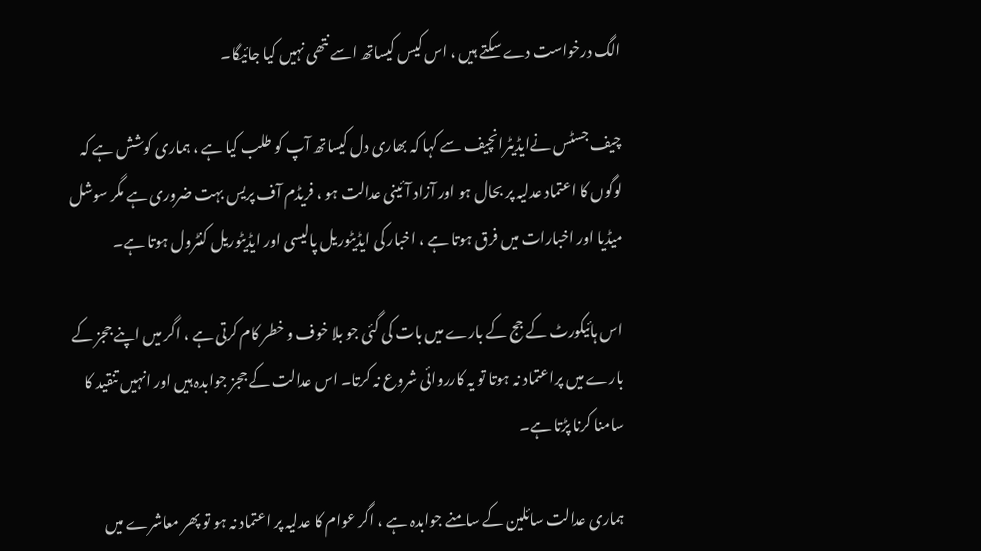الگ درخواست دے سکتے ہیں ، اس کیس کیساتھ اسے نتھی نہیں کیا جائیگا۔

چیف جسٹس نےایڈیٹرانچیف سے کہا کہ بھاری دل کیساتھ آپ کو طلب کیا ہے ، ہماری کوشش ہے کہ لوگوں کا اعتماد عدلیہ پر بحال ہو اور آزاد آئینی عدالت ہو ، فریڈم آف پریس بہت ضروری ہے مگر سوشل میڈیا اور اخبارات میں فرق ہوتا ہے ، اخبار کی ایڈیٹوریل پالیسی اور ایڈیٹوریل کنٹرول ہوتا ہے۔

اس ہائیکورٹ کے جج کے بارے میں بات کی گئی جو بلا خوف و خطر کام کرتی ہے ، اگر میں اپنے ججز کے بارے میں پراعتماد نہ ہوتا تو یہ کارروائی شروع نہ کرتا۔ اس عدالت کے ججز جوابدہ ہیں اور انہیں تنقید کا سامنا کرنا پڑتا ہے۔

ہماری عدالت سائلین کے سامنے جوابدہ ہے ، اگر عوام کا عدلیہ پر اعتماد نہ ہو تو پھر معاشرے میں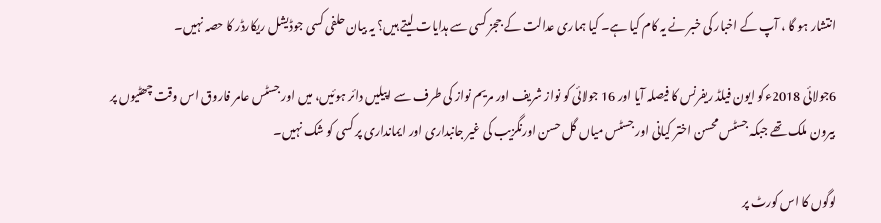انتشار ہو گا ، آپ کے اخبار کی خبر نے یہ کام کیا ہے۔ کیا ہماری عدالت کے ججز کسی سے ہدایات لیتے ہیں؟ یہ بیان حلفی کسی جوڈیشل ریکارڈر کا حصہ نہیں۔

6جولائی 2018ءکو ایون فیلڈ ریفرنس کا فیصلہ آیا اور 16 جولائی کو نواز شریف اور مریم نواز کی طرف سے اپیلیں دائر ہوئیں، میں اور جسٹس عامر فاروق اس وقت چھٹیوں پر بیرون ملک تھے جبکہ جسٹس محسن اختر کیانی اور جسٹس میاں گل حسن اورنگزیب کی غیر جانبداری اور ایمانداری پر کسی کو شک نہیں۔

لوگوں کا اس کورٹ پر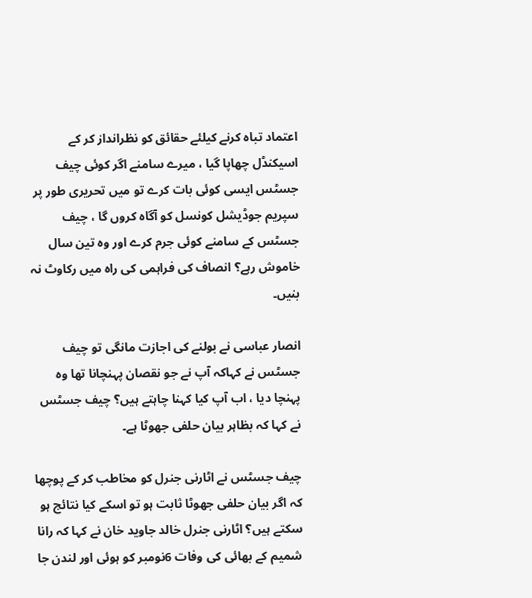اعتماد تباہ کرنے کیلئے حقائق کو نظرانداز کر کے اسیکنڈل چھاپا گیا ، میرے سامنے اگر کوئی چیف جسٹس ایسی کوئی بات کرے تو میں تحریری طور پر سپریم جوڈیشل کونسل کو آگاہ کروں گا ، چیف جسٹس کے سامنے کوئی جرم کرے اور وہ تین سال خاموش رہے؟ انصاف کی فراہمی کی راہ میں رکاوٹ نہ بنیں۔

انصار عباسی نے بولنے کی اجازت مانگی تو چیف جسٹس نے کہاکہ آپ نے جو نقصان پہنچانا تھا وہ پہنچا دیا ، اب آپ کیا کہنا چاہتے ہیں؟ چیف جسٹس نے کہا کہ بظاہر بیان حلفی جھوٹا ہے۔

چیف جسٹس نے اٹارنی جنرل کو مخاطب کر کے پوچھا کہ اگر بیان حلفی جھوٹا ثابت ہو تو اسکے کیا نتائج ہو سکتے ہیں؟ اٹارنی جنرل خالد جاوید خان نے کہا کہ رانا شمیم کے بھائی کی وفات 6نومبر کو ہوئی اور لندن جا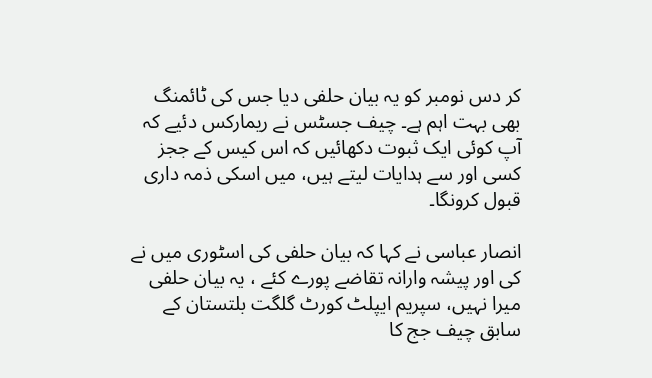کر دس نومبر کو یہ بیان حلفی دیا جس کی ٹائمنگ بھی بہت اہم ہے۔ چیف جسٹس نے ریمارکس دئیے کہ آپ کوئی ایک ثبوت دکھائیں کہ اس کیس کے ججز کسی اور سے ہدایات لیتے ہیں، میں اسکی ذمہ داری قبول کرونگا۔

انصار عباسی نے کہا کہ بیان حلفی کی اسٹوری میں نے کی اور پیشہ وارانہ تقاضے پورے کئے ، یہ بیان حلفی میرا نہیں، سپریم ایپلٹ کورٹ گلگت بلتستان کے سابق چیف جج کا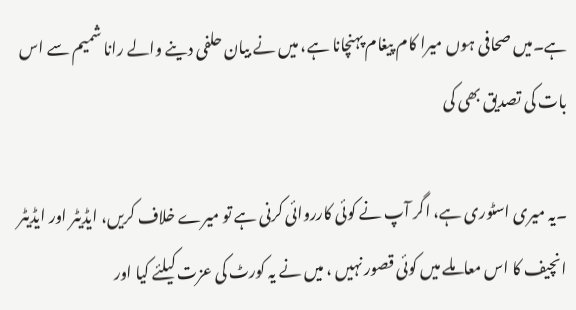ہے۔میں صحافی ہوں میرا کام پیغام پہنچانا ہے، میں نے بیان حلفی دینے والے رانا شمیم سے اس بات کی تصدیق بھی کی

۔یہ میری اسٹوری ہے، اگر آپ نے کوئی کارروائی کرنی ہے تو میرے خلاف کریں، ایڈیٹر اور ایڈیٹر انچیف کا اس معاملے میں کوئی قصور نہیں ، میں نے یہ کورٹ کی عزت کیلئے کیا اور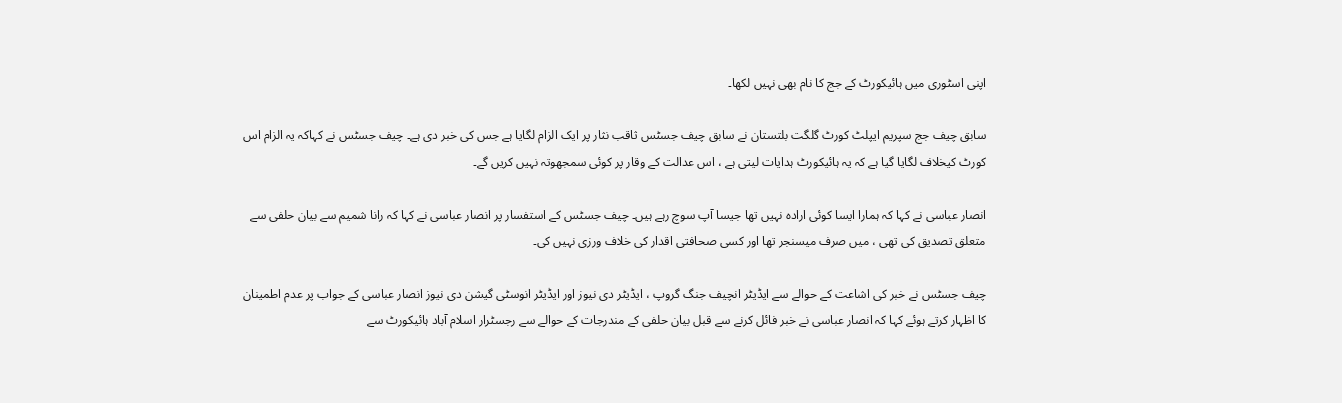اپنی اسٹوری میں ہائیکورٹ کے جج کا نام بھی نہیں لکھا۔

سابق چیف جج سپریم ایپلٹ کورٹ گلگت بلتستان نے سابق چیف جسٹس ثاقب نثار پر ایک الزام لگایا ہے جس کی خبر دی ہے۔ چیف جسٹس نے کہاکہ یہ الزام اس کورٹ کیخلاف لگایا گیا ہے کہ یہ ہائیکورٹ ہدایات لیتی ہے ، اس عدالت کے وقار پر کوئی سمجھوتہ نہیں کریں گے۔

انصار عباسی نے کہا کہ ہمارا ایسا کوئی ارادہ نہیں تھا جیسا آپ سوچ رہے ہیں۔ چیف جسٹس کے استفسار پر انصار عباسی نے کہا کہ رانا شمیم سے بیان حلفی سے متعلق تصدیق کی تھی ، میں صرف میسنجر تھا اور کسی صحافتی اقدار کی خلاف ورزی نہیں کی۔

چیف جسٹس نے خبر کی اشاعت کے حوالے سے ایڈیٹر انچیف جنگ گروپ ، ایڈیٹر دی نیوز اور ایڈیٹر انوسٹی گیشن دی نیوز انصار عباسی کے جواب پر عدم اطمینان کا اظہار کرتے ہوئے کہا کہ انصار عباسی نے خبر فائل کرنے سے قبل بیان حلفی کے مندرجات کے حوالے سے رجسٹرار اسلام آباد ہائیکورٹ سے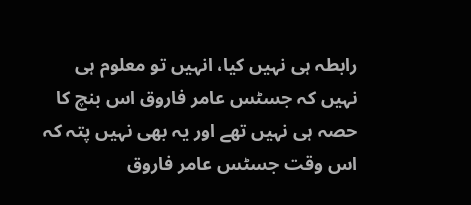رابطہ ہی نہیں کیا، انہیں تو معلوم ہی نہیں کہ جسٹس عامر فاروق اس بنچ کا حصہ ہی نہیں تھے اور یہ بھی نہیں پتہ کہ اس وقت جسٹس عامر فاروق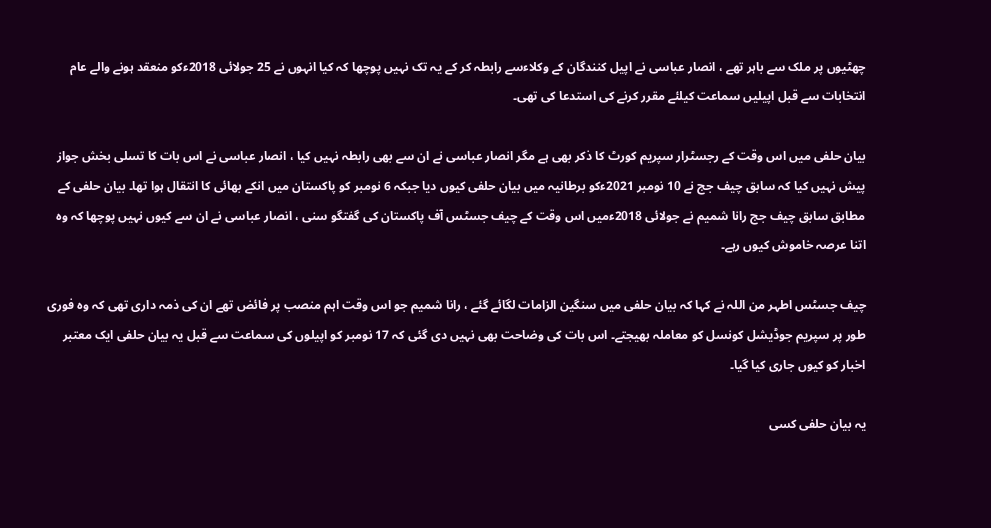چھٹیوں پر ملک سے باہر تھے ، انصار عباسی نے اپیل کنندگان کے وکلاءسے رابطہ کر کے یہ تک نہیں پوچھا کہ کیا انہوں نے 25 جولائی 2018ءکو منعقد ہونے والے عام انتخابات سے قبل اپیلیں سماعت کیلئے مقرر کرنے کی استدعا کی تھی۔

بیان حلفی میں اس وقت کے رجسٹرار سپریم کورٹ کا ذکر بھی ہے مگر انصار عباسی نے ان سے بھی رابطہ نہیں کیا ، انصار عباسی نے اس بات کا تسلی بخش جواز پیش نہیں کیا کہ سابق چیف جج نے 10 نومبر 2021ءکو برطانیہ میں بیان حلفی کیوں دیا جبکہ 6 نومبر کو پاکستان میں انکے بھائی کا انتقال ہوا تھا۔ بیان حلفی کے مطابق سابق چیف جج رانا شمیم نے جولائی 2018ءمیں اس وقت کے چیف جسٹس آف پاکستان کی گفتگو سنی ، انصار عباسی نے ان سے کیوں نہیں پوچھا کہ وہ اتنا عرصہ خاموش کیوں رہے۔

چیف جسٹس اطہر من اللہ نے کہا کہ بیان حلفی میں سنگین الزامات لگائے گئے ، رانا شمیم جو اس وقت اہم منصب پر فائض تھے ان کی ذمہ داری تھی کہ وہ فوری طور پر سپریم جوڈیشل کونسل کو معاملہ بھیجتے۔ اس بات کی وضاحت بھی نہیں دی گئی کہ 17 نومبر کو اپیلوں کی سماعت سے قبل یہ بیان حلفی ایک معتبر اخبار کو کیوں جاری کیا گیا۔

یہ بیان حلفی کسی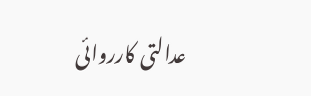عدالتی کارروائی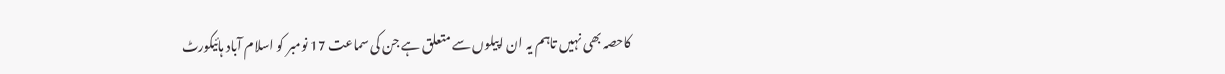کاحصہ بھی نہیں تاہم یہ ان اپیلوں سے متعلق ہے جن کی سماعت 17 نومبر کو اسلام آباد ہائیکورٹ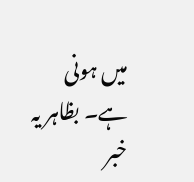میں ہونی ہے۔ بظاہر یہ خبر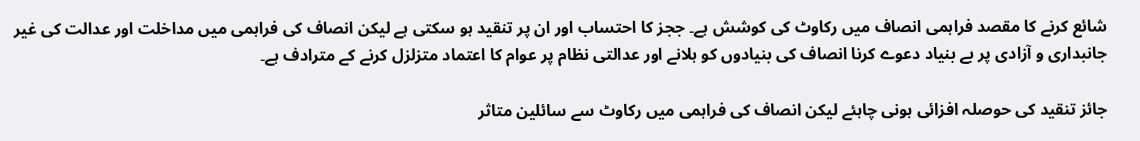شائع کرنے کا مقصد فراہمی انصاف میں رکاوٹ کی کوشش ہے۔ ججز کا احتساب اور ان پر تنقید ہو سکتی ہے لیکن انصاف کی فراہمی میں مداخلت اور عدالت کی غیر جانبداری و آزادی پر بے بنیاد دعوے کرنا انصاف کی بنیادوں کو ہلانے اور عدالتی نظام پر عوام کا اعتماد متزلزل کرنے کے مترادف ہے۔

جائز تنقید کی حوصلہ افزائی ہونی چاہئے لیکن انصاف کی فراہمی میں رکاوٹ سے سائلین متاثر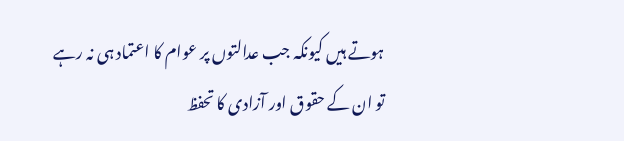ہوتے ہیں کیونکہ جب عدالتوں پر عوام کا اعتماد ہی نہ رہے تو ان کے حقوق اور آزادی کا تحفظ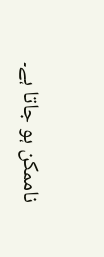ناممکن ہو جاتا ہے۔